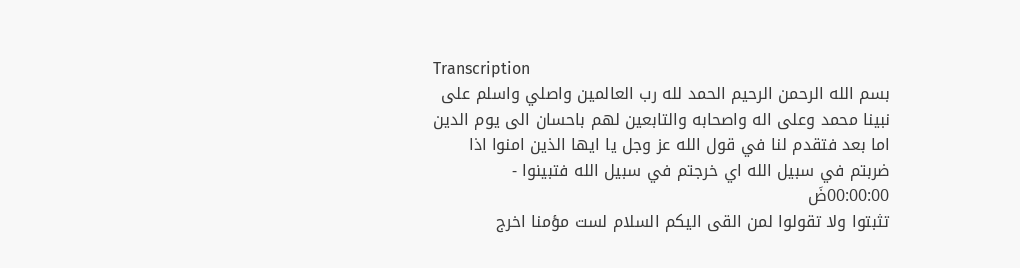Transcription
بسم الله الرحمن الرحيم الحمد لله رب العالمين واصلي واسلم على نبينا محمد وعلى اله واصحابه والتابعين لهم باحسان الى يوم الدين اما بعد فتقدم لنا في قول الله عز وجل يا ايها الذين امنوا اذا ضربتم في سبيل الله اي خرجتم في سبيل الله فتبينوا - 00:00:00ضَ
تثبتوا ولا تقولوا لمن القى اليكم السلام لست مؤمنا اخرج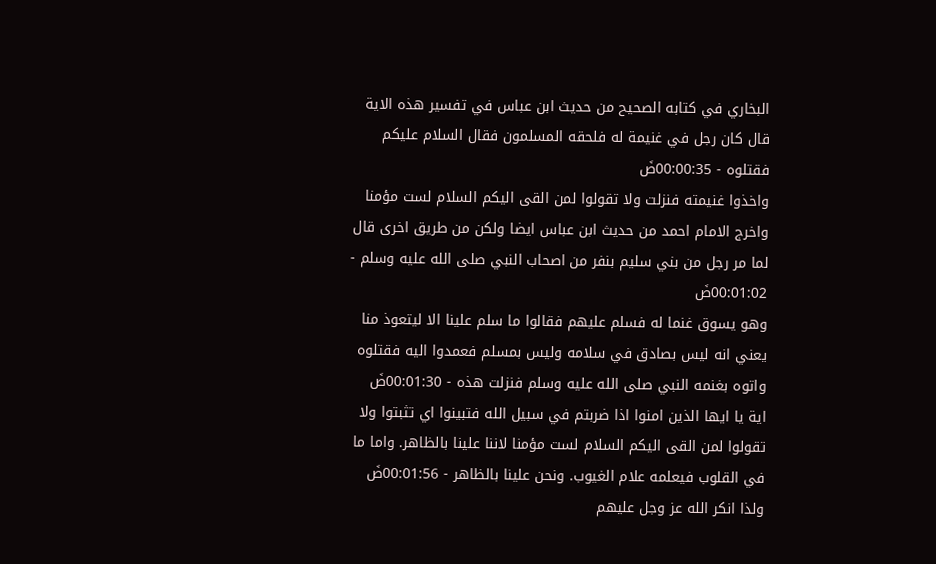البخاري في كتابه الصحيح من حديث ابن عباس في تفسير هذه الاية قال كان رجل في غنيمة له فلحقه المسلمون فقال السلام عليكم فقتلوه - 00:00:35ضَ
واخذوا غنيمته فنزلت ولا تقولوا لمن القى اليكم السلام لست مؤمنا واخرج الامام احمد من حديث ابن عباس ايضا ولكن من طريق اخرى قال لما مر رجل من بني سليم بنفر من اصحاب النبي صلى الله عليه وسلم - 00:01:02ضَ
وهو يسوق غنما له فسلم عليهم فقالوا ما سلم علينا الا ليتعوذ منا يعني انه ليس بصادق في سلامه وليس بمسلم فعمدوا اليه فقتلوه واتوه بغنمه النبي صلى الله عليه وسلم فنزلت هذه - 00:01:30ضَ
اية يا ايها الذين امنوا اذا ضربتم في سبيل الله فتبينوا اي تثبتوا ولا تقولوا لمن القى اليكم السلام لست مؤمنا لاننا علينا بالظاهر. واما ما في القلوب فيعلمه علام الغيوب. ونحن علينا بالظاهر - 00:01:56ضَ
ولذا انكر الله عز وجل عليهم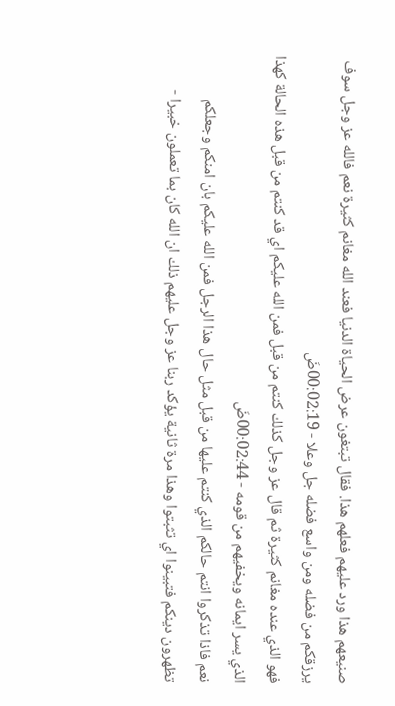صنيعهم هذا ورد عليهم فعلهم هذا. فقال تبتغون عرض الحياة الدنيا فعند الله مغانم كثيرة نعم فالله عز وجل سوف يرزقكم من فضله ومن واسع فضله جل وعلا - 00:02:19ضَ
فهو الذي عنده مغانم كثيرة ثم قال عز وجل كذلك كنتم من قبل فمن الله عليكم اي قد كنتم من قبل هذه الحالة كهذا الذي يسر ايمانه ويخفيهم من قومه - 00:02:44ضَ
نعم فاذا تذكروا انتم حالكم الذي كنتم عليها من قبل مثل حال هذا الرجل فمن الله عليكم بان امنكم وجعلكم تظهرون دينكم فتبينوا اي تثبتوا وهذا مرة ثانية يؤكد ربنا عز وجل عليهم ذلك ان الله كان بما تعملون خبيرا -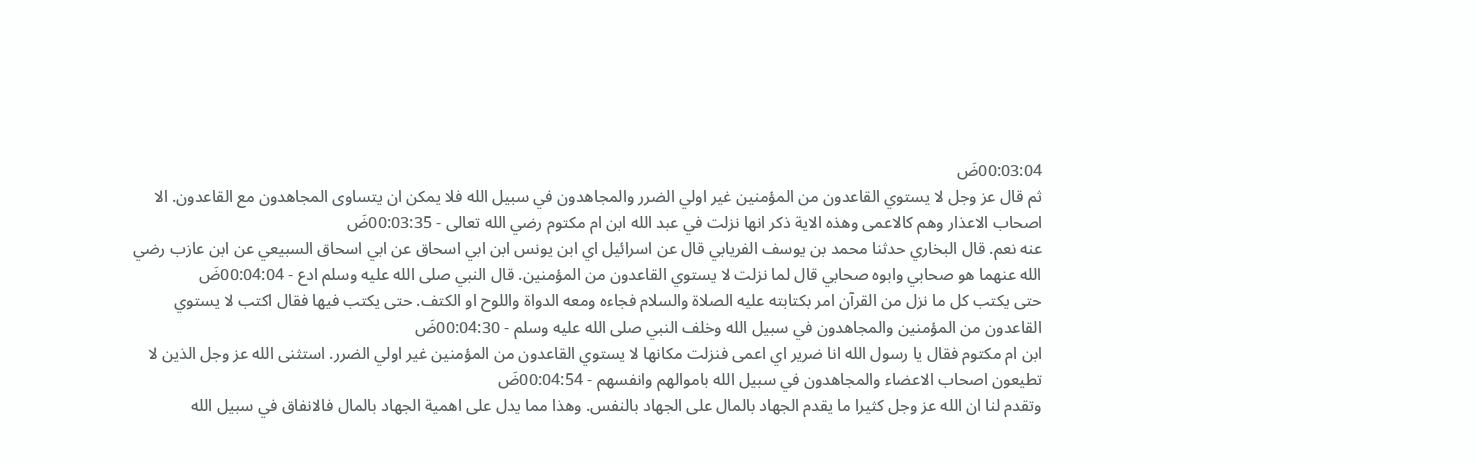00:03:04ضَ
ثم قال عز وجل لا يستوي القاعدون من المؤمنين غير اولي الضرر والمجاهدون في سبيل الله فلا يمكن ان يتساوى المجاهدون مع القاعدون. الا اصحاب الاعذار وهم كالاعمى وهذه الاية ذكر انها نزلت في عبد الله ابن ام مكتوم رضي الله تعالى - 00:03:35ضَ
عنه نعم. قال البخاري حدثنا محمد بن يوسف الفريابي قال عن اسرائيل اي ابن يونس ابن ابي اسحاق عن ابي اسحاق السبيعي عن ابن عازب رضي الله عنهما هو صحابي وابوه صحابي قال لما نزلت لا يستوي القاعدون من المؤمنين. قال النبي صلى الله عليه وسلم ادع - 00:04:04ضَ
حتى يكتب كل ما نزل من القرآن امر بكتابته عليه الصلاة والسلام فجاءه ومعه الدواة واللوح او الكتف. حتى يكتب فيها فقال اكتب لا يستوي القاعدون من المؤمنين والمجاهدون في سبيل الله وخلف النبي صلى الله عليه وسلم - 00:04:30ضَ
ابن ام مكتوم فقال يا رسول الله انا ضرير اي اعمى فنزلت مكانها لا يستوي القاعدون من المؤمنين غير اولي الضرر. استثنى الله عز وجل الذين لا تطيعون اصحاب الاعضاء والمجاهدون في سبيل الله باموالهم وانفسهم - 00:04:54ضَ
وتقدم لنا ان الله عز وجل كثيرا ما يقدم الجهاد بالمال على الجهاد بالنفس. وهذا مما يدل على اهمية الجهاد بالمال فالانفاق في سبيل الله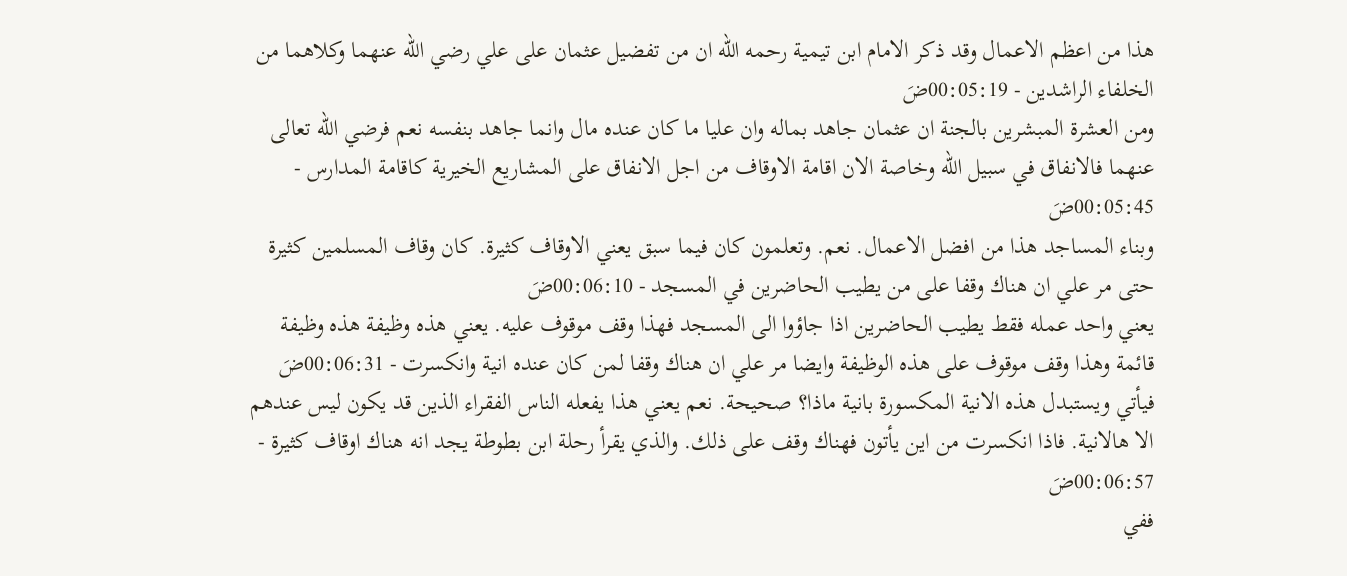هذا من اعظم الاعمال وقد ذكر الامام ابن تيمية رحمه الله ان من تفضيل عثمان على علي رضي الله عنهما وكلاهما من الخلفاء الراشدين - 00:05:19ضَ
ومن العشرة المبشرين بالجنة ان عثمان جاهد بماله وان عليا ما كان عنده مال وانما جاهد بنفسه نعم فرضي الله تعالى عنهما فالانفاق في سبيل الله وخاصة الان اقامة الاوقاف من اجل الانفاق على المشاريع الخيرية كاقامة المدارس - 00:05:45ضَ
وبناء المساجد هذا من افضل الاعمال. نعم. وتعلمون كان فيما سبق يعني الاوقاف كثيرة. كان وقاف المسلمين كثيرة حتى مر علي ان هناك وقفا على من يطيب الحاضرين في المسجد - 00:06:10ضَ
يعني واحد عمله فقط يطيب الحاضرين اذا جاؤوا الى المسجد فهذا وقف موقوف عليه. يعني هذه وظيفة هذه وظيفة قائمة وهذا وقف موقوف على هذه الوظيفة وايضا مر علي ان هناك وقفا لمن كان عنده انية وانكسرت - 00:06:31ضَ
فيأتي ويستبدل هذه الانية المكسورة بانية ماذا؟ صحيحة. نعم يعني هذا يفعله الناس الفقراء الذين قد يكون ليس عندهم الا هالانية. فاذا انكسرت من اين يأتون فهناك وقف على ذلك. والذي يقرأ رحلة ابن بطوطة يجد انه هناك اوقاف كثيرة - 00:06:57ضَ
ففي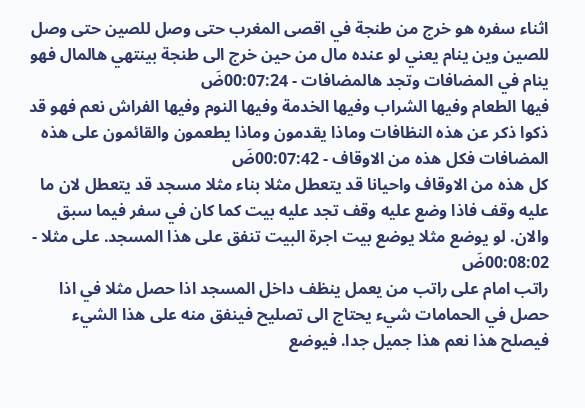اثناء سفره هو خرج من طنجة في اقصى المغرب حتى وصل للصين حتى وصل للصين وين ينام يعني لو عنده مال من حين خرج الى طنجة بينتهي هالمال فهو ينام في المضافات وتجد هالمضافات - 00:07:24ضَ
فيها الطعام وفيها الشراب وفيها الخدمة وفيها النوم وفيها الفراش نعم فهو قد ذكوا ذكر عن هذه النظافات وماذا يقدمون وماذا يطعمون والقائمون على هذه المضافات فكل هذه من الاوقاف - 00:07:42ضَ
كل هذه من الاوقاف واحيانا قد يتعطل مثلا بناء مثلا مسجد قد يتعطل لان ما عليه وقف فاذا وضع عليه وقف تجد عليه بيت كما كان في سفر فيما سبق والان. لو يوضع مثلا يوضع بيت اجرة البيت تنفق على هذا المسجد. على مثلا - 00:08:02ضَ
راتب امام على راتب من يعمل ينظف داخل المسجد اذا حصل مثلا في اذا حصل في الحمامات شيء يحتاج الى تصليح فينفق منه على هذا الشيء فيصلح هذا نعم هذا جميل جدا. فيوضع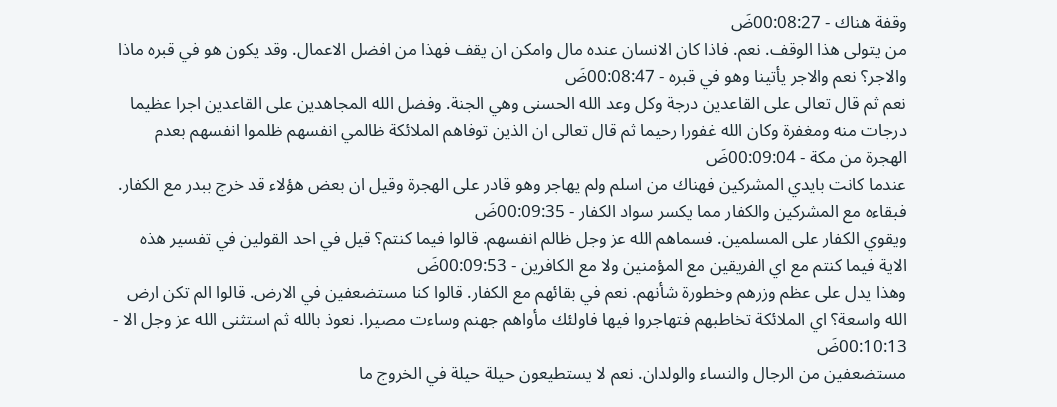وقفة هناك - 00:08:27ضَ
من يتولى هذا الوقف. نعم. فاذا كان الانسان عنده مال وامكن ان يقف فهذا من افضل الاعمال. وقد يكون هو في قبره ماذا والاجر؟ نعم والاجر يأتينا وهو في قبره - 00:08:47ضَ
نعم ثم قال تعالى على القاعدين درجة وكل وعد الله الحسنى وهي الجنة. وفضل الله المجاهدين على القاعدين اجرا عظيما درجات منه ومغفرة وكان الله غفورا رحيما ثم قال تعالى ان الذين توفاهم الملائكة ظالمي انفسهم ظلموا انفسهم بعدم الهجرة من مكة - 00:09:04ضَ
عندما كانت بايدي المشركين فهناك من اسلم ولم يهاجر وهو قادر على الهجرة وقيل ان بعض هؤلاء قد خرج ببدر مع الكفار. فبقاءه مع المشركين والكفار مما يكسر سواد الكفار - 00:09:35ضَ
ويقوي الكفار على المسلمين. فسماهم الله عز وجل ظالم انفسهم. قالوا فيما كنتم؟ قيل في احد القولين في تفسير هذه الاية فيما كنتم مع اي الفريقين مع المؤمنين ولا مع الكافرين - 00:09:53ضَ
وهذا يدل على عظم وزرهم وخطورة شأنهم. نعم في بقائهم مع الكفار. قالوا كنا مستضعفين في الارض. قالوا الم تكن ارض الله واسعة؟ اي الملائكة تخاطبهم فتهاجروا فيها فاولئك مأواهم جهنم وساءت مصيرا. نعوذ بالله ثم استثنى الله عز وجل الا - 00:10:13ضَ
مستضعفين من الرجال والنساء والولدان. نعم لا يستطيعون حيلة حيلة في الخروج ما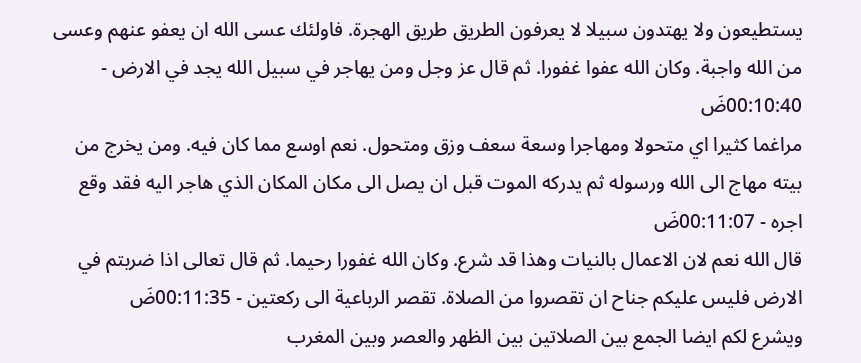يستطيعون ولا يهتدون سبيلا لا يعرفون الطريق طريق الهجرة. فاولئك عسى الله ان يعفو عنهم وعسى من الله واجبة. وكان الله عفوا غفورا. ثم قال عز وجل ومن يهاجر في سبيل الله يجد في الارض - 00:10:40ضَ
مراغما كثيرا اي متحولا ومهاجرا وسعة سعف وزق ومتحول. نعم اوسع مما كان فيه. ومن يخرج من بيته مهاج الى الله ورسوله ثم يدركه الموت قبل ان يصل الى مكان المكان الذي هاجر اليه فقد وقع اجره - 00:11:07ضَ
قال الله نعم لان الاعمال بالنيات وهذا قد شرع. وكان الله غفورا رحيما. ثم قال تعالى اذا ضربتم في الارض فليس عليكم جناح ان تقصروا من الصلاة. تقصر الرباعية الى ركعتين - 00:11:35ضَ
ويشرع لكم ايضا الجمع بين الصلاتين بين الظهر والعصر وبين المغرب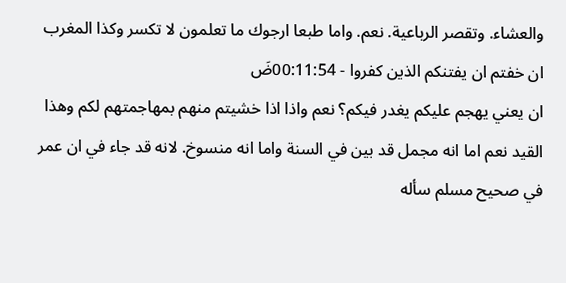والعشاء. وتقصر الرباعية. نعم. واما طبعا ارجوك ما تعلمون لا تكسر وكذا المغرب ان خفتم ان يفتنكم الذين كفروا - 00:11:54ضَ
ان يعني يهجم عليكم يغدر فيكم؟ نعم واذا اذا خشيتم منهم بمهاجمتهم لكم وهذا القيد نعم اما انه مجمل قد بين في السنة واما انه منسوخ. لانه قد جاء في ان عمر في صحيح مسلم سأله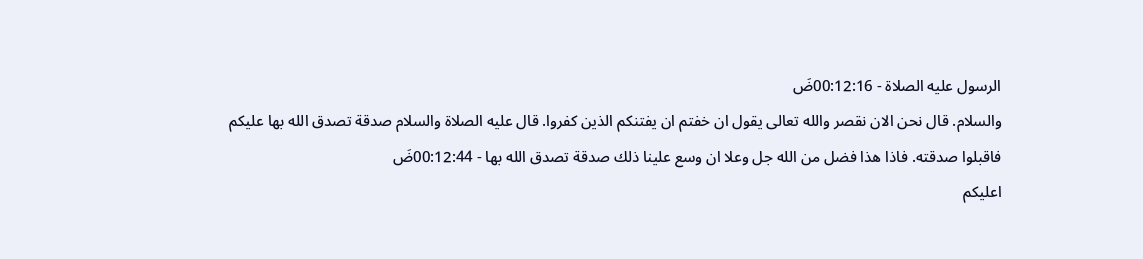الرسول عليه الصلاة - 00:12:16ضَ
والسلام. قال نحن الان نقصر والله تعالى يقول ان خفتم ان يفتنكم الذين كفروا. قال عليه الصلاة والسلام صدقة تصدق الله بها عليكم فاقبلوا صدقته. فاذا هذا فضل من الله جل وعلا ان وسع علينا ذلك صدقة تصدق الله بها - 00:12:44ضَ
اعليكم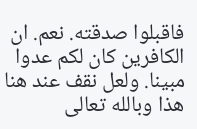فاقبلوا صدقته. نعم. ان الكافرين كان لكم عدوا مبينا. ولعل نقف عند هنا هذا وبالله تعالى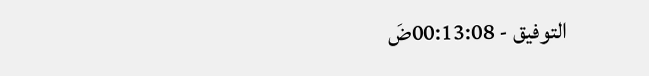التوفيق - 00:13:08ضَ